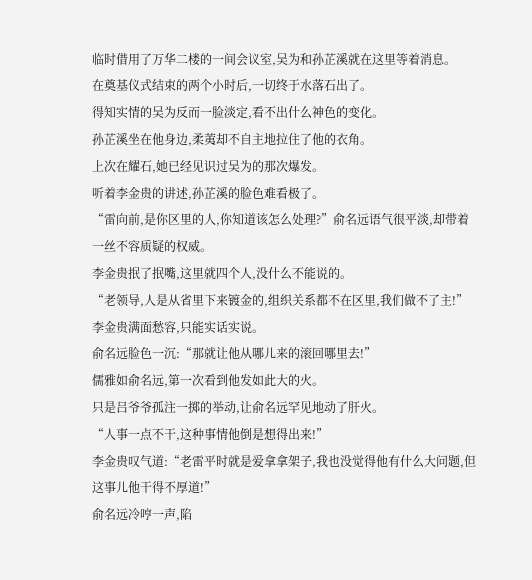临时借用了万华二楼的一间会议室,吴为和孙芷溪就在这里等着消息。
在奠基仪式结束的两个小时后,一切终于水落石出了。
得知实情的吴为反而一脸淡定,看不出什么神色的变化。
孙芷溪坐在他身边,柔荑却不自主地拉住了他的衣角。
上次在耀石,她已经见识过吴为的那次爆发。
听着李金贵的讲述,孙芷溪的脸色难看极了。
“雷向前,是你区里的人,你知道该怎么处理?”俞名远语气很平淡,却带着一丝不容质疑的权威。
李金贵抿了抿嘴,这里就四个人,没什么不能说的。
“老领导,人是从省里下来镀金的,组织关系都不在区里,我们做不了主!”
李金贵满面愁容,只能实话实说。
俞名远脸色一沉:“那就让他从哪儿来的滚回哪里去!”
儒雅如俞名远,第一次看到他发如此大的火。
只是吕爷爷孤注一掷的举动,让俞名远罕见地动了肝火。
“人事一点不干,这种事情他倒是想得出来!”
李金贵叹气道:“老雷平时就是爱拿拿架子,我也没觉得他有什么大问题,但这事儿他干得不厚道!”
俞名远冷哼一声,陷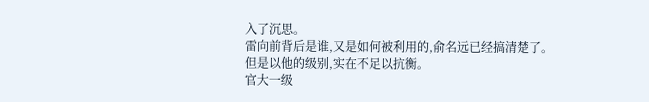入了沉思。
雷向前背后是谁,又是如何被利用的,俞名远已经搞清楚了。
但是以他的级别,实在不足以抗衡。
官大一级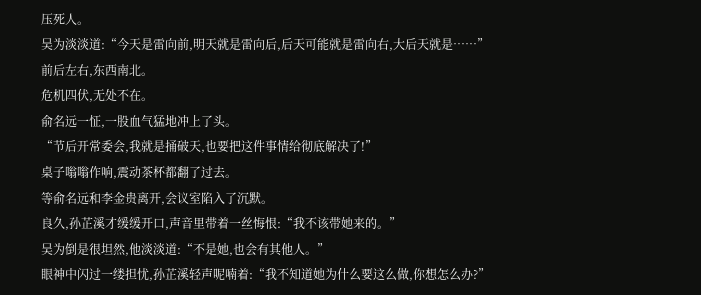压死人。
吴为淡淡道:“今天是雷向前,明天就是雷向后,后天可能就是雷向右,大后天就是……”
前后左右,东西南北。
危机四伏,无处不在。
俞名远一怔,一股血气猛地冲上了头。
“节后开常委会,我就是捅破天,也要把这件事情给彻底解决了!”
桌子嗡嗡作响,震动茶杯都翻了过去。
等俞名远和李金贵离开,会议室陷入了沉默。
良久,孙芷溪才缓缓开口,声音里带着一丝悔恨:“我不该带她来的。”
吴为倒是很坦然,他淡淡道:“不是她,也会有其他人。”
眼神中闪过一缕担忧,孙芷溪轻声呢喃着:“我不知道她为什么要这么做,你想怎么办?”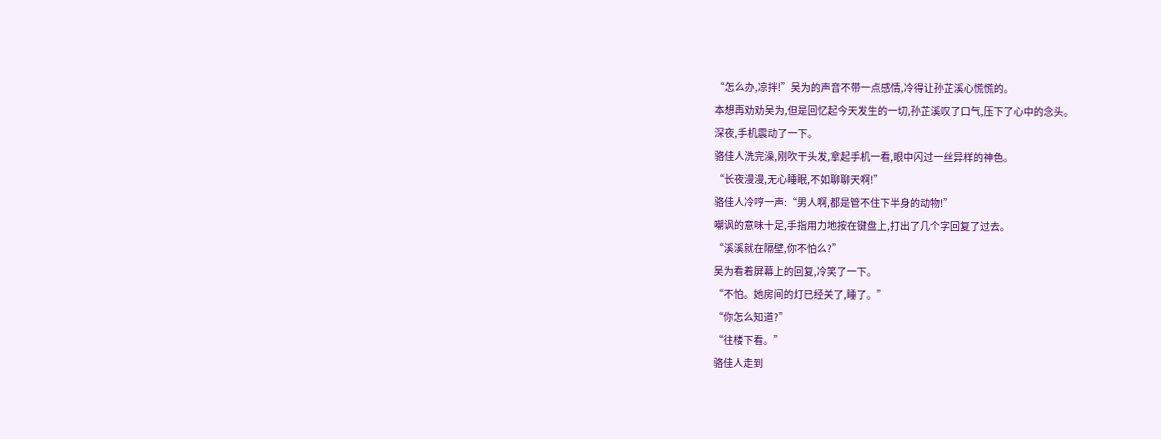“怎么办,凉拌!”吴为的声音不带一点感情,冷得让孙芷溪心慌慌的。
本想再劝劝吴为,但是回忆起今天发生的一切,孙芷溪叹了口气,压下了心中的念头。
深夜,手机震动了一下。
骆佳人洗完澡,刚吹干头发,拿起手机一看,眼中闪过一丝异样的神色。
“长夜漫漫,无心睡眠,不如聊聊天啊!”
骆佳人冷哼一声:“男人啊,都是管不住下半身的动物!”
嘲讽的意味十足,手指用力地按在键盘上,打出了几个字回复了过去。
“溪溪就在隔壁,你不怕么?”
吴为看着屏幕上的回复,冷笑了一下。
“不怕。她房间的灯已经关了,睡了。”
“你怎么知道?”
“往楼下看。”
骆佳人走到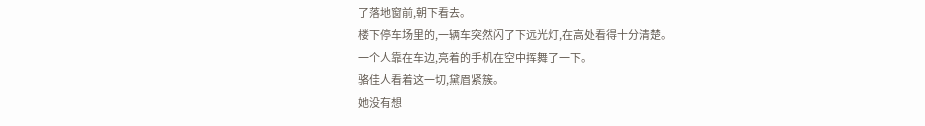了落地窗前,朝下看去。
楼下停车场里的,一辆车突然闪了下远光灯,在高处看得十分清楚。
一个人靠在车边,亮着的手机在空中挥舞了一下。
骆佳人看着这一切,黛眉紧簇。
她没有想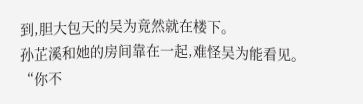到,胆大包天的吴为竟然就在楼下。
孙芷溪和她的房间靠在一起,难怪吴为能看见。
“你不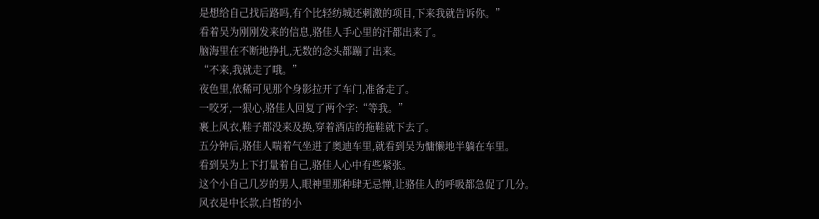是想给自己找后路吗,有个比轻纺城还刺激的项目,下来我就告诉你。”
看着吴为刚刚发来的信息,骆佳人手心里的汗都出来了。
脑海里在不断地挣扎,无数的念头都蹦了出来。
“不来,我就走了哦。”
夜色里,依稀可见那个身影拉开了车门,准备走了。
一咬牙,一狠心,骆佳人回复了两个字:“等我。”
裹上风衣,鞋子都没来及换,穿着酒店的拖鞋就下去了。
五分钟后,骆佳人喘着气坐进了奥迪车里,就看到吴为慵懒地半躺在车里。
看到吴为上下打量着自己,骆佳人心中有些紧张。
这个小自己几岁的男人,眼神里那种肆无忌惮,让骆佳人的呼吸都急促了几分。
风衣是中长款,白皙的小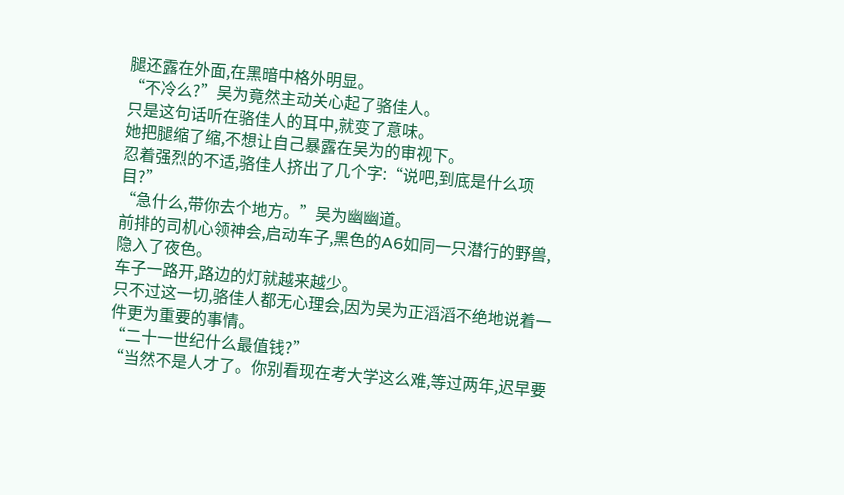腿还露在外面,在黑暗中格外明显。
“不冷么?”吴为竟然主动关心起了骆佳人。
只是这句话听在骆佳人的耳中,就变了意味。
她把腿缩了缩,不想让自己暴露在吴为的审视下。
忍着强烈的不适,骆佳人挤出了几个字:“说吧,到底是什么项目?”
“急什么,带你去个地方。”吴为幽幽道。
前排的司机心领神会,启动车子,黑色的A6如同一只潜行的野兽,隐入了夜色。
车子一路开,路边的灯就越来越少。
只不过这一切,骆佳人都无心理会,因为吴为正滔滔不绝地说着一件更为重要的事情。
“二十一世纪什么最值钱?”
“当然不是人才了。你别看现在考大学这么难,等过两年,迟早要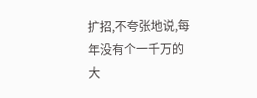扩招,不夸张地说,每年没有个一千万的大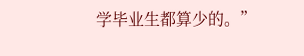学毕业生都算少的。”